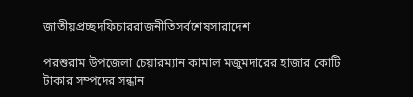জাতীয়প্রচ্ছদফিচাররাজনীতিসর্বশেষসারাদেশ

পরশুরাম উপজেলা চেয়ারম্যান কামাল মজুমদারের হাজার কোটি টাকার সম্পদের সন্ধান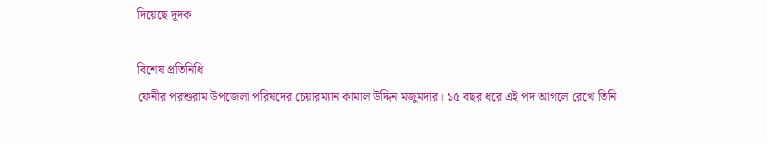দিয়েছে দূদক

বিশেষ প্রতিনিধি
ফেনীর পরশুরাম উপজেলা পরিষদের চেয়ারম্যান কামাল উদ্দিন মজুমদার। ১৫ বছর ধরে এই পদ আগলে রেখে তিনি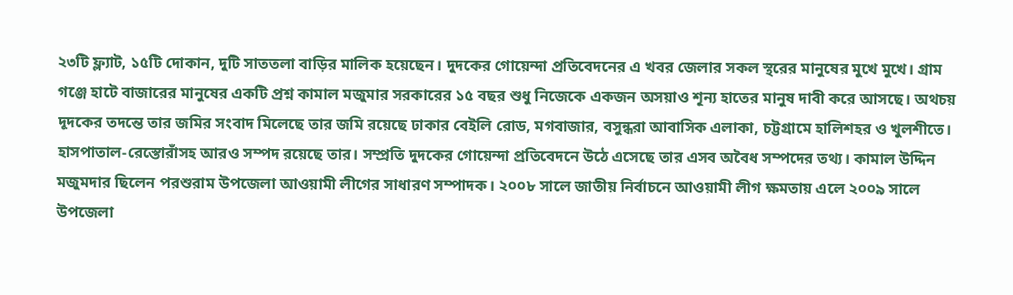২৩টি ফ্ল্যাট, ১৫টি দোকান, দুটি সাততলা বাড়ির মালিক হয়েছেন। দুদকের গোয়েন্দা প্রতিবেদনের এ খবর জেলার সকল স্থরের মানুষের মুখে মুখে। গ্রাম গঞ্জে হাটে বাজারের মানুষের একটি প্রশ্ন কামাল মজুমার সরকারের ১৫ বছর শুধু নিজেকে একজন অসয়াও শূন্য হাতের মানুষ দাবী করে আসছে। অথচয় দূদকের তদন্তে তার জমির সংবাদ মিলেছে তার জমি রয়েছে ঢাকার বেইলি রোড, মগবাজার, বসুন্ধরা আবাসিক এলাকা, চট্টগ্রামে হালিশহর ও খুলশীতে। হাসপাতাল-রেস্তোরাঁসহ আরও সম্পদ রয়েছে তার। সম্প্রতি দুদকের গোয়েন্দা প্রতিবেদনে উঠে এসেছে তার এসব অবৈধ সম্পদের তথ্য। কামাল উদ্দিন মজুমদার ছিলেন পরশুরাম উপজেলা আওয়ামী লীগের সাধারণ সম্পাদক। ২০০৮ সালে জাতীয় নির্বাচনে আওয়ামী লীগ ক্ষমতায় এলে ২০০৯ সালে উপজেলা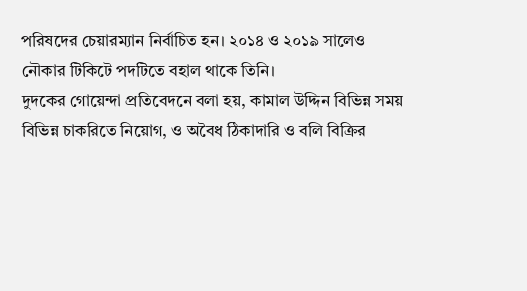পরিষদের চেয়ারম্যান নির্বাচিত হন। ২০১৪ ও ২০১৯ সালেও নৌকার টিকিটে পদটিতে বহাল থাকে তিনি।
দুদকের গোয়েন্দা প্রতিবেদনে বলা হয়, কামাল উদ্দিন বিভিন্ন সময় বিভিন্ন চাকরিতে নিয়োগ, ও অবৈধ ঠিকাদারি ও বলি বিক্রির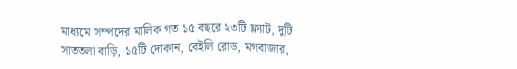মাধ্যমে সম্পদের মালিক গত ১৫ বছরে ২৩টি ফ্ল্যাট, দুটি সাততলা বাড়ি, ১৫টি দোকান, বেইলি রোড, মগবাজার,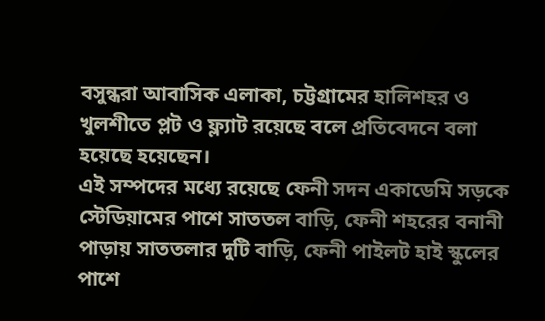বসুন্ধরা আবাসিক এলাকা, চট্টগ্রামের হালিশহর ও খুলশীতে প্লট ও ফ্ল্যাট রয়েছে বলে প্রতিবেদনে বলা হয়েছে হয়েছেন।
এই সম্পদের মধ্যে রয়েছে ফেনী সদন একাডেমি সড়কে স্টেডিয়ামের পাশে সাততল বাড়ি, ফেনী শহরের বনানী পাড়ায় সাততলার দুটি বাড়ি, ফেনী পাইলট হাই স্কুলের পাশে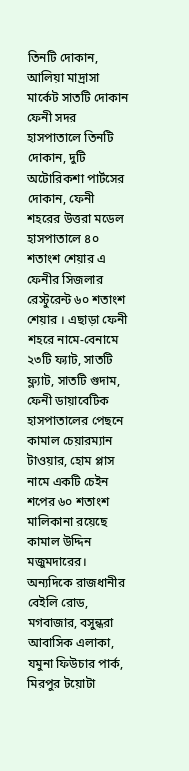তিনটি দোকান, আলিয়া মাদ্রাসা মার্কেট সাতটি দোকান ফেনী সদর হাসপাতালে তিনটি দোকান, দুটি অটোরিকশা পার্টসের দোকান, ফেনী শহরের উত্তরা মডেল হাসপাতালে ৪০ শতাংশ শেয়ার এ ফেনীর সিজলার রেস্টুরেন্ট ৬০ শতাংশ শেয়ার । এছাড়া ফেনী শহরে নামে-বেনামে ২৩টি ফ্যাট, সাতটি ফ্ল্যাট, সাতটি গুদাম, ফেনী ডায়াবেটিক হাসপাতালের পেছনে কামাল চেয়ারম্যান টাওয়ার, হোম প্লাস নামে একটি চেইন শপের ৬০ শতাংশ মালিকানা রয়েছে কামাল উদ্দিন মজুমদারের। অন্যদিকে রাজধানীর বেইলি রোড, মগবাজার, বসুন্ধরা আবাসিক এলাকা, যমুনা ফিউচার পার্ক, মিরপুর টয়োটা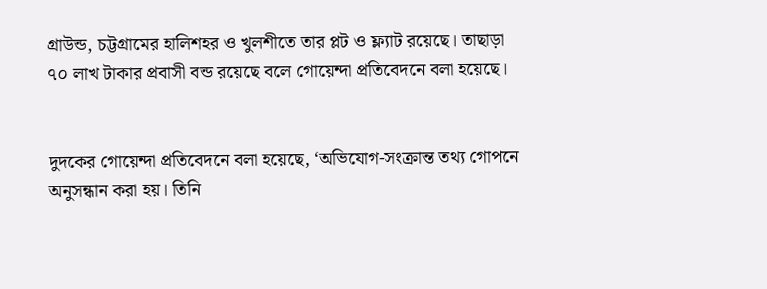গ্রাউন্ড, চট্টগ্রামের হালিশহর ও খুলশীতে তার প্লট ও ফ্ল্যাট রয়েছে। তাছাড়া ৭০ লাখ টাকার প্রবাসী বন্ড রয়েছে বলে গোয়েন্দা প্রতিবেদনে বলা হয়েছে।


দুদকের গোয়েন্দা প্রতিবেদনে বলা হয়েছে, ‘অভিযোগ-সংক্রান্ত তথ্য গোপনে অনুসন্ধান করা হয়। তিনি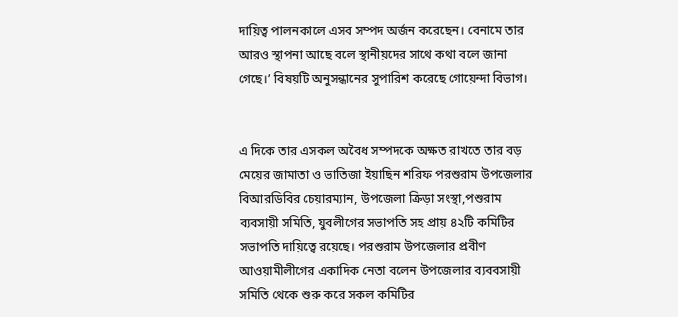দায়িত্ব পালনকালে এসব সম্পদ অর্জন করেছেন। বেনামে তার আরও স্থাপনা আছে বলে স্থানীয়দের সাথে কথা বলে জানা গেছে।’ বিষয়টি অনুসন্ধানের সুপারিশ করেছে গোয়েন্দা বিভাগ।


এ দিকে তার এসকল অবৈধ সম্পদকে অক্ষত রাখতে তার বড় মেয়ের জামাতা ও ভাতিজা ইয়াছিন শরিফ পরশুরাম উপজেলার বিআরডিবির চেয়ারম্যান, উপজেলা ক্রিড়া সংস্থা,পশুরাম ব্যবসায়ী সমিতি, যুবলীগের সভাপতি সহ প্রায় ৪২টি কমিটির সভাপতি দায়িত্বে রয়েছে। পরশুরাম উপজেলার প্রবীণ আওয়ামীলীগের একাদিক নেতা বলেন উপজেলার ব্যববসায়ী সমিতি থেকে শুরু করে সকল কমিটির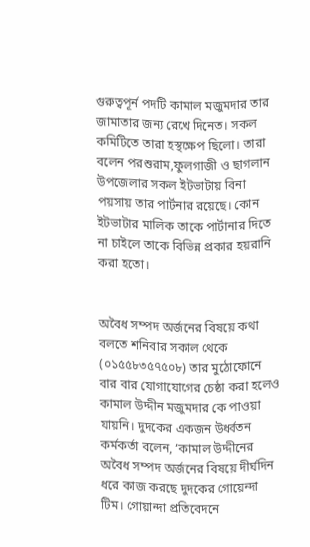গুরুত্বপূর্ন পদটি কামাল মজুমদার তার জামাতার জন্য রেখে দিনেত। সকল কমিটিতে তারা হস্থক্ষেপ ছিলো। তারা বলেন পরশুরাম,ফুলগাজী ও ছাগলান উপজেলার সকল ইটভাটায় বিনা পয়সায় তার পার্টনার রয়েছে। কোন ইটভাটার মালিক তাকে পার্টানার দিতে না চাইলে তাকে বিভিন্ন প্রকার হয়রানি করা হতো।


অবৈধ সম্পদ অর্জনের বিষয়ে কথা বলতে শনিবার সকাল থেকে (০১৫৫৮৩৫৭৫০৮) তার মুঠোফোনে বার বার যোগাযোগের চেষ্ঠা করা হলেও কামাল উদ্দীন মজুমদার কে পাওয়া যায়নি। দুদকের একজন উর্ধ্বতন কর্মকর্তা বলেন, ‘কামাল উদ্দীনের অবৈধ সম্পদ অর্জনের বিষয়ে দীর্ঘদিন ধরে কাজ করছে দুদকের গোয়েন্দা টিম। গোয়ান্দা প্রতিবেদনে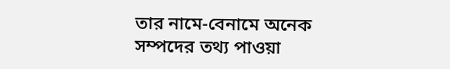তার নামে-বেনামে অনেক সম্পদের তথ্য পাওয়া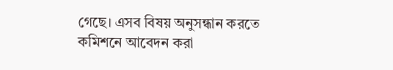গেছে। এসব বিষয় অনুসন্ধান করতে কমিশনে আবেদন করা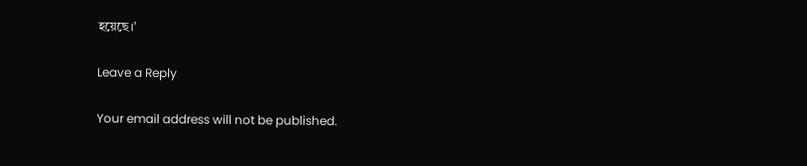হয়েছে।’

Leave a Reply

Your email address will not be published.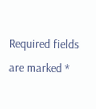Required fields are marked *